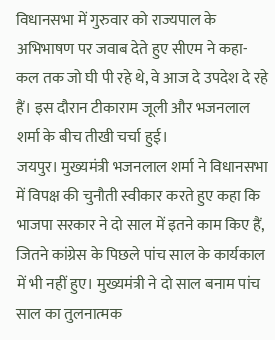विधानसभा में गुरुवार को राज्यपाल के अभिभाषण पर जवाब देते हुए सीएम ने कहा- कल तक जो घी पी रहे थे, वे आज दे उपदेश दे रहे हैं। इस दौरान टीकाराम जूली और भजनलाल शर्मा के बीच तीखी चर्चा हुई।
जयपुर। मुख्यमंत्री भजनलाल शर्मा ने विधानसभा में विपक्ष की चुनौती स्वीकार करते हुए कहा कि भाजपा सरकार ने दो साल में इतने काम किए हैं, जितने कांग्रेस के पिछले पांच साल के कार्यकाल में भी नहीं हुए। मुख्यमंत्री ने दो साल बनाम पांच साल का तुलनात्मक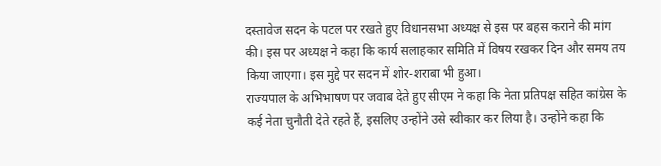दस्तावेज सदन के पटल पर रखते हुए विधानसभा अध्यक्ष से इस पर बहस कराने की मांग की। इस पर अध्यक्ष ने कहा कि कार्य सलाहकार समिति में विषय रखकर दिन और समय तय किया जाएगा। इस मुद्दे पर सदन में शोर-शराबा भी हुआ।
राज्यपाल के अभिभाषण पर जवाब देते हुए सीएम ने कहा कि नेता प्रतिपक्ष सहित कांग्रेस के कई नेता चुनौती देते रहते हैं, इसलिए उन्होंने उसे स्वीकार कर लिया है। उन्होंने कहा कि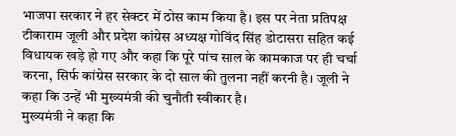भाजपा सरकार ने हर सेक्टर में ठोस काम किया है। इस पर नेता प्रतिपक्ष टीकाराम जूली और प्रदेश कांग्रेस अध्यक्ष गोविंद सिंह डोटासरा सहित कई विधायक खड़े हो गए और कहा कि पूरे पांच साल के कामकाज पर ही चर्चा करना, सिर्फ कांग्रेस सरकार के दो साल की तुलना नहीं करनी है। जूली ने कहा कि उन्हें भी मुख्यमंत्री की चुनौती स्वीकार है।
मुख्यमंत्री ने कहा कि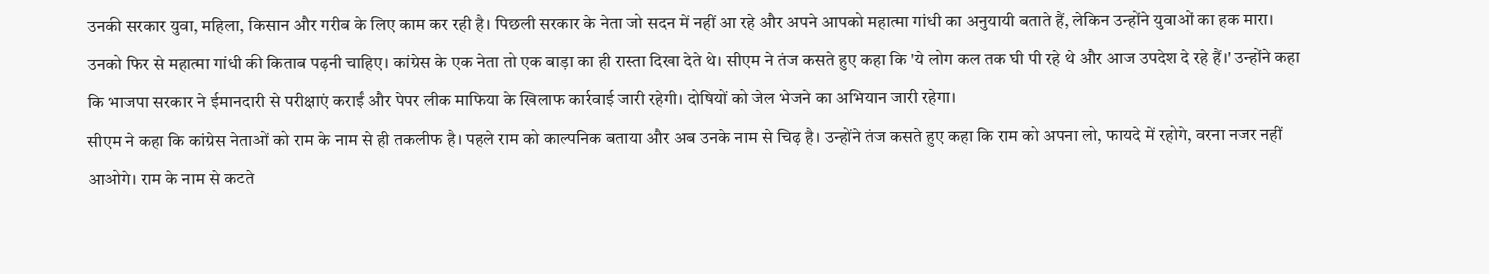उनकी सरकार युवा, महिला, किसान और गरीब के लिए काम कर रही है। पिछली सरकार के नेता जो सदन में नहीं आ रहे और अपने आपको महात्मा गांधी का अनुयायी बताते हैं, लेकिन उन्होंने युवाओं का हक मारा। उनको फिर से महात्मा गांधी की किताब पढ़नी चाहिए। कांग्रेस के एक नेता तो एक बाड़ा का ही रास्ता दिखा देते थे। सीएम ने तंज कसते हुए कहा कि 'ये लोग कल तक घी पी रहे थे और आज उपदेश दे रहे हैं।' उन्होंने कहा कि भाजपा सरकार ने ईमानदारी से परीक्षाएं कराईं और पेपर लीक माफिया के खिलाफ कार्रवाई जारी रहेगी। दोषियों को जेल भेजने का अभियान जारी रहेगा।
सीएम ने कहा कि कांग्रेस नेताओं को राम के नाम से ही तकलीफ है। पहले राम को काल्पनिक बताया और अब उनके नाम से चिढ़ है। उन्होंने तंज कसते हुए कहा कि राम को अपना लो, फायदे में रहोगे, वरना नजर नहीं आओगे। राम के नाम से कटते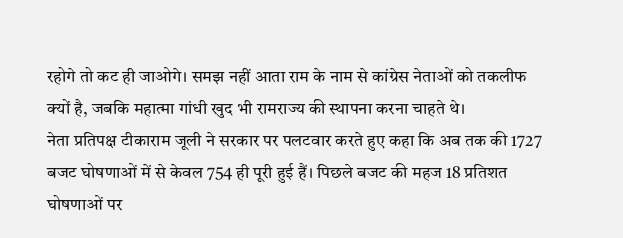रहोगे तो कट ही जाओगे। समझ नहीं आता राम के नाम से कांग्रेस नेताओं को तकलीफ क्यों है, जबकि महात्मा गांधी खुद भी रामराज्य की स्थापना करना चाहते थे।
नेता प्रतिपक्ष टीकाराम जूली ने सरकार पर पलटवार करते हुए कहा कि अब तक की 1727 बजट घोषणाओं में से केवल 754 ही पूरी हुई हैं। पिछले बजट की महज 18 प्रतिशत घोषणाओं पर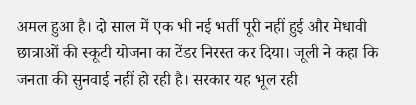अमल हुआ है। दो साल में एक भी नई भर्ती पूरी नहीं हुई और मेधावी छात्राओं की स्कूटी योजना का टेंडर निरस्त कर दिया। जूली ने कहा कि जनता की सुनवाई नहीं हो रही है। सरकार यह भूल रही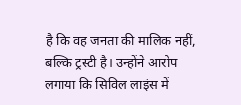है कि वह जनता की मालिक नहीं, बल्कि ट्रस्टी है। उन्होंने आरोप लगाया कि सिविल लाइंस में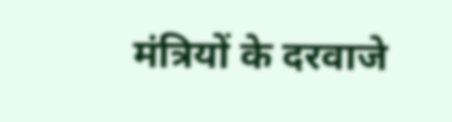मंत्रियों के दरवाजे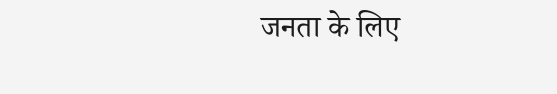जनता के लिए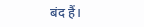बंद हैं।